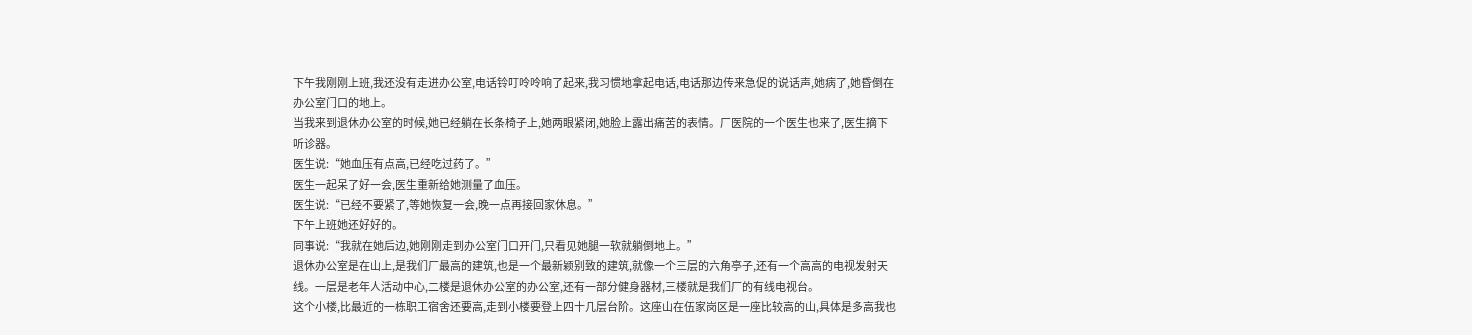下午我刚刚上班,我还没有走进办公室,电话铃叮呤呤响了起来,我习惯地拿起电话,电话那边传来急促的说话声,她病了,她昏倒在办公室门口的地上。
当我来到退休办公室的时候,她已经躺在长条椅子上,她两眼紧闭,她脸上露出痛苦的表情。厂医院的一个医生也来了,医生摘下听诊器。
医生说:“她血压有点高,已经吃过药了。”
医生一起呆了好一会,医生重新给她测量了血压。
医生说:“已经不要紧了,等她恢复一会,晚一点再接回家休息。”
下午上班她还好好的。
同事说:“我就在她后边,她刚刚走到办公室门口开门,只看见她腿一软就躺倒地上。”
退休办公室是在山上,是我们厂最高的建筑,也是一个最新颖别致的建筑,就像一个三层的六角亭子,还有一个高高的电视发射天线。一层是老年人活动中心,二楼是退休办公室的办公室,还有一部分健身器材,三楼就是我们厂的有线电视台。
这个小楼,比最近的一栋职工宿舍还要高,走到小楼要登上四十几层台阶。这座山在伍家岗区是一座比较高的山,具体是多高我也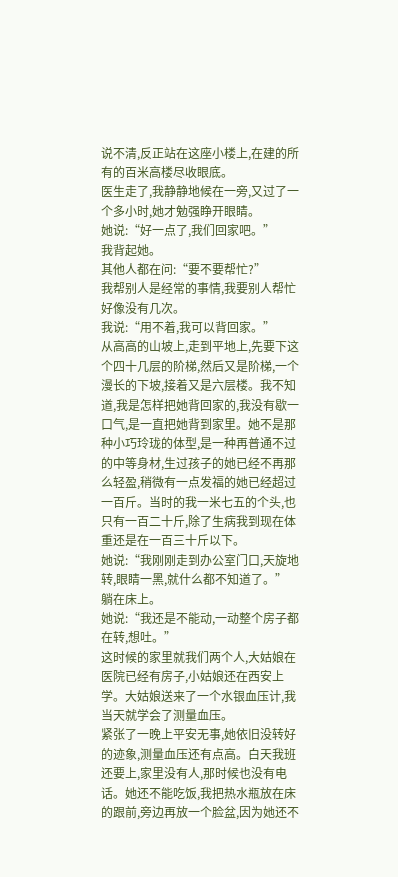说不清,反正站在这座小楼上,在建的所有的百米高楼尽收眼底。
医生走了,我静静地候在一旁,又过了一个多小时,她才勉强睁开眼睛。
她说:“好一点了,我们回家吧。”
我背起她。
其他人都在问:“要不要帮忙?”
我帮别人是经常的事情,我要别人帮忙好像没有几次。
我说:“用不着,我可以背回家。”
从高高的山坡上,走到平地上,先要下这个四十几层的阶梯,然后又是阶梯,一个漫长的下坡,接着又是六层楼。我不知道,我是怎样把她背回家的,我没有歇一口气,是一直把她背到家里。她不是那种小巧玲珑的体型,是一种再普通不过的中等身材,生过孩子的她已经不再那么轻盈,稍微有一点发福的她已经超过一百斤。当时的我一米七五的个头,也只有一百二十斤,除了生病我到现在体重还是在一百三十斤以下。
她说:“我刚刚走到办公室门口,天旋地转,眼睛一黑,就什么都不知道了。”
躺在床上。
她说:“我还是不能动,一动整个房子都在转,想吐。”
这时候的家里就我们两个人,大姑娘在医院已经有房子,小姑娘还在西安上学。大姑娘送来了一个水银血压计,我当天就学会了测量血压。
紧张了一晚上平安无事,她依旧没转好的迹象,测量血压还有点高。白天我班还要上,家里没有人,那时候也没有电话。她还不能吃饭,我把热水瓶放在床的跟前,旁边再放一个脸盆,因为她还不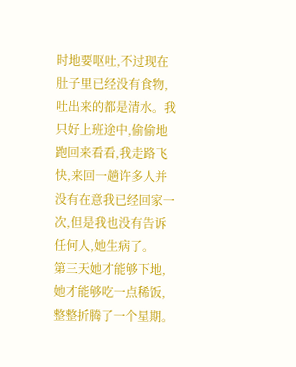时地要呕吐,不过现在肚子里已经没有食物,吐出来的都是清水。我只好上班途中,偷偷地跑回来看看,我走路飞快,来回一趟许多人并没有在意我已经回家一次,但是我也没有告诉任何人,她生病了。
第三天她才能够下地,她才能够吃一点稀饭,整整折腾了一个星期。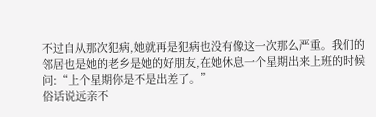不过自从那次犯病,她就再是犯病也没有像这一次那么严重。我们的邻居也是她的老乡是她的好朋友,在她休息一个星期出来上班的时候问:“上个星期你是不是出差了。”
俗话说远亲不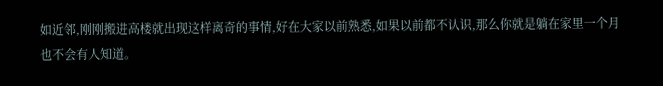如近邻,刚刚搬进高楼就出现这样离奇的事情,好在大家以前熟悉,如果以前都不认识,那么你就是躺在家里一个月也不会有人知道。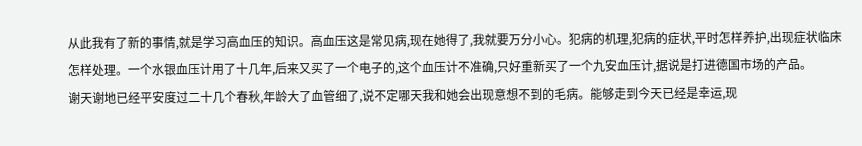从此我有了新的事情,就是学习高血压的知识。高血压这是常见病,现在她得了,我就要万分小心。犯病的机理,犯病的症状,平时怎样养护,出现症状临床怎样处理。一个水银血压计用了十几年,后来又买了一个电子的,这个血压计不准确,只好重新买了一个九安血压计,据说是打进德国市场的产品。
谢天谢地已经平安度过二十几个春秋,年龄大了血管细了,说不定哪天我和她会出现意想不到的毛病。能够走到今天已经是幸运,现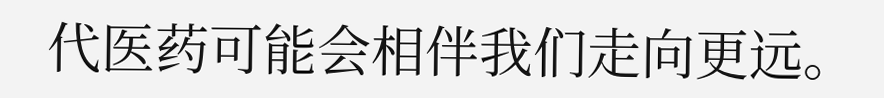代医药可能会相伴我们走向更远。